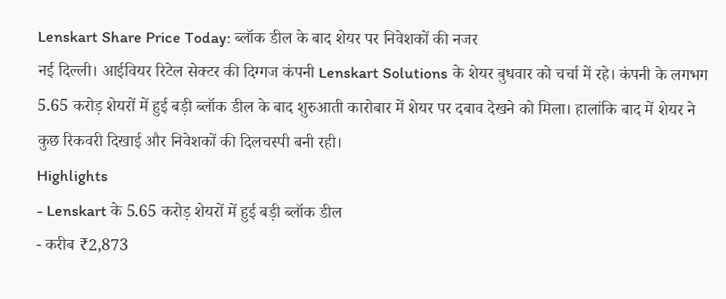Lenskart Share Price Today: ब्लॉक डील के बाद शेयर पर निवेशकों की नजर
नई दिल्ली। आईवियर रिटेल सेक्टर की दिग्गज कंपनी Lenskart Solutions के शेयर बुधवार को चर्चा में रहे। कंपनी के लगभग 5.65 करोड़ शेयरों में हुई बड़ी ब्लॉक डील के बाद शुरुआती कारोबार में शेयर पर दबाव देखने को मिला। हालांकि बाद में शेयर ने कुछ रिकवरी दिखाई और निवेशकों की दिलचस्पी बनी रही।
Highlights
- Lenskart के 5.65 करोड़ शेयरों में हुई बड़ी ब्लॉक डील
- करीब ₹2,873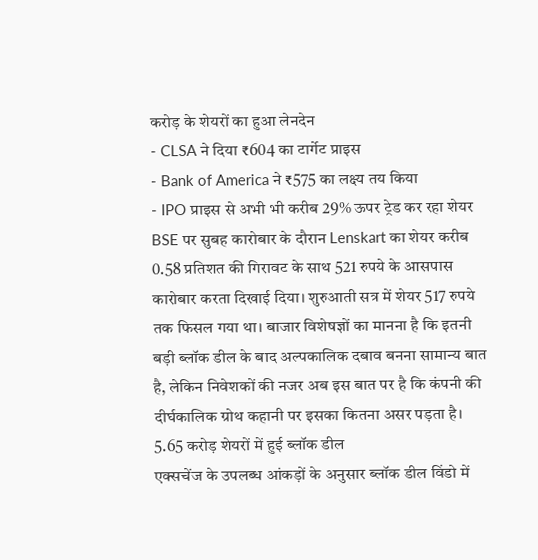करोड़ के शेयरों का हुआ लेनदेन
- CLSA ने दिया ₹604 का टार्गेट प्राइस
- Bank of America ने ₹575 का लक्ष्य तय किया
- IPO प्राइस से अभी भी करीब 29% ऊपर ट्रेड कर रहा शेयर
BSE पर सुबह कारोबार के दौरान Lenskart का शेयर करीब 0.58 प्रतिशत की गिरावट के साथ 521 रुपये के आसपास कारोबार करता दिखाई दिया। शुरुआती सत्र में शेयर 517 रुपये तक फिसल गया था। बाजार विशेषज्ञों का मानना है कि इतनी बड़ी ब्लॉक डील के बाद अल्पकालिक दबाव बनना सामान्य बात है, लेकिन निवेशकों की नजर अब इस बात पर है कि कंपनी की दीर्घकालिक ग्रोथ कहानी पर इसका कितना असर पड़ता है।
5.65 करोड़ शेयरों में हुई ब्लॉक डील
एक्सचेंज के उपलब्ध आंकड़ों के अनुसार ब्लॉक डील विंडो में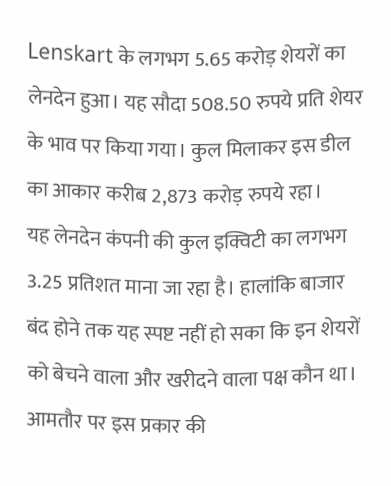Lenskart के लगभग 5.65 करोड़ शेयरों का लेनदेन हुआ। यह सौदा 508.50 रुपये प्रति शेयर के भाव पर किया गया। कुल मिलाकर इस डील का आकार करीब 2,873 करोड़ रुपये रहा।
यह लेनदेन कंपनी की कुल इक्विटी का लगभग 3.25 प्रतिशत माना जा रहा है। हालांकि बाजार बंद होने तक यह स्पष्ट नहीं हो सका कि इन शेयरों को बेचने वाला और खरीदने वाला पक्ष कौन था।
आमतौर पर इस प्रकार की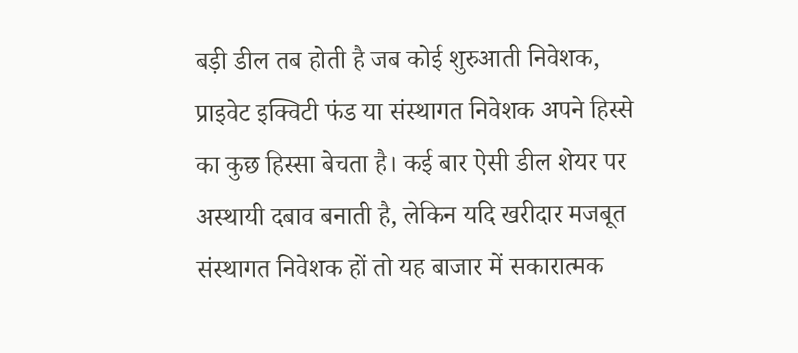बड़ी डील तब होती है जब कोई शुरुआती निवेशक, प्राइवेट इक्विटी फंड या संस्थागत निवेशक अपने हिस्से का कुछ हिस्सा बेचता है। कई बार ऐसी डील शेयर पर अस्थायी दबाव बनाती है, लेकिन यदि खरीदार मजबूत संस्थागत निवेशक हों तो यह बाजार में सकारात्मक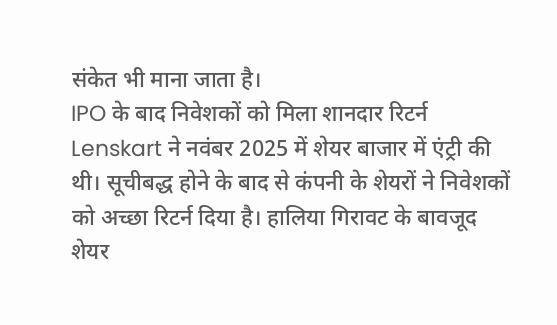संकेत भी माना जाता है।
IPO के बाद निवेशकों को मिला शानदार रिटर्न
Lenskart ने नवंबर 2025 में शेयर बाजार में एंट्री की थी। सूचीबद्ध होने के बाद से कंपनी के शेयरों ने निवेशकों को अच्छा रिटर्न दिया है। हालिया गिरावट के बावजूद शेयर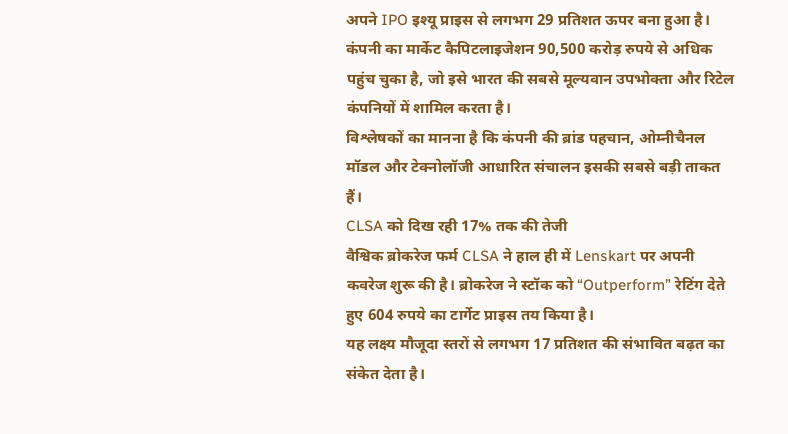अपने IPO इश्यू प्राइस से लगभग 29 प्रतिशत ऊपर बना हुआ है।
कंपनी का मार्केट कैपिटलाइजेशन 90,500 करोड़ रुपये से अधिक पहुंच चुका है, जो इसे भारत की सबसे मूल्यवान उपभोक्ता और रिटेल कंपनियों में शामिल करता है।
विश्लेषकों का मानना है कि कंपनी की ब्रांड पहचान, ओम्नीचैनल मॉडल और टेक्नोलॉजी आधारित संचालन इसकी सबसे बड़ी ताकत हैं।
CLSA को दिख रही 17% तक की तेजी
वैश्विक ब्रोकरेज फर्म CLSA ने हाल ही में Lenskart पर अपनी कवरेज शुरू की है। ब्रोकरेज ने स्टॉक को “Outperform” रेटिंग देते हुए 604 रुपये का टार्गेट प्राइस तय किया है।
यह लक्ष्य मौजूदा स्तरों से लगभग 17 प्रतिशत की संभावित बढ़त का संकेत देता है।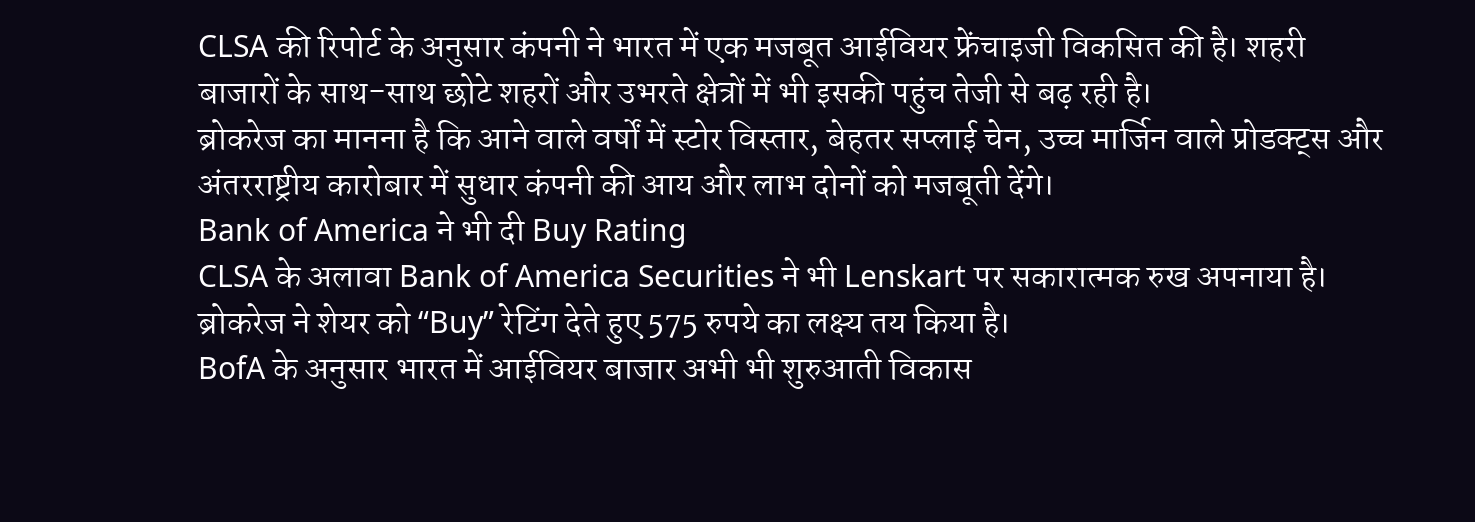CLSA की रिपोर्ट के अनुसार कंपनी ने भारत में एक मजबूत आईवियर फ्रेंचाइजी विकसित की है। शहरी बाजारों के साथ-साथ छोटे शहरों और उभरते क्षेत्रों में भी इसकी पहुंच तेजी से बढ़ रही है।
ब्रोकरेज का मानना है कि आने वाले वर्षों में स्टोर विस्तार, बेहतर सप्लाई चेन, उच्च मार्जिन वाले प्रोडक्ट्स और अंतरराष्ट्रीय कारोबार में सुधार कंपनी की आय और लाभ दोनों को मजबूती देंगे।
Bank of America ने भी दी Buy Rating
CLSA के अलावा Bank of America Securities ने भी Lenskart पर सकारात्मक रुख अपनाया है। ब्रोकरेज ने शेयर को “Buy” रेटिंग देते हुए 575 रुपये का लक्ष्य तय किया है।
BofA के अनुसार भारत में आईवियर बाजार अभी भी शुरुआती विकास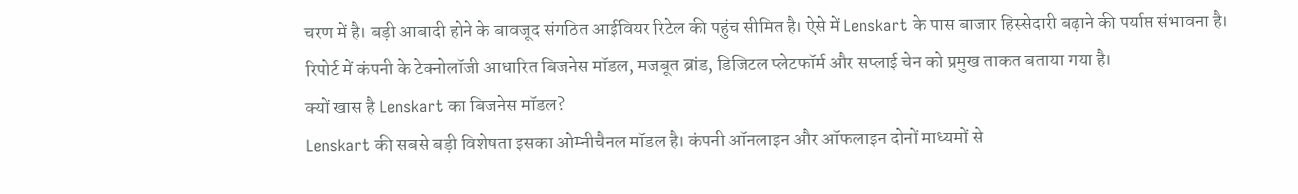चरण में है। बड़ी आबादी होने के बावजूद संगठित आईवियर रिटेल की पहुंच सीमित है। ऐसे में Lenskart के पास बाजार हिस्सेदारी बढ़ाने की पर्याप्त संभावना है।
रिपोर्ट में कंपनी के टेक्नोलॉजी आधारित बिजनेस मॉडल, मजबूत ब्रांड, डिजिटल प्लेटफॉर्म और सप्लाई चेन को प्रमुख ताकत बताया गया है।
क्यों खास है Lenskart का बिजनेस मॉडल?
Lenskart की सबसे बड़ी विशेषता इसका ओम्नीचैनल मॉडल है। कंपनी ऑनलाइन और ऑफलाइन दोनों माध्यमों से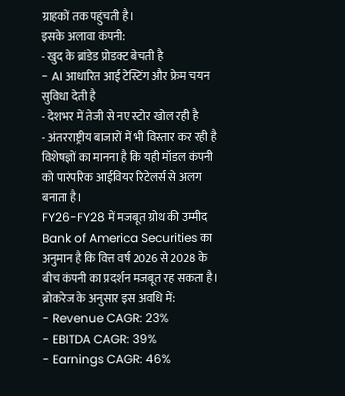ग्राहकों तक पहुंचती है।
इसके अलावा कंपनी:
- खुद के ब्रांडेड प्रोडक्ट बेचती है
- AI आधारित आई टेस्टिंग और फ्रेम चयन सुविधा देती है
- देशभर में तेजी से नए स्टोर खोल रही है
- अंतरराष्ट्रीय बाजारों में भी विस्तार कर रही है
विशेषज्ञों का मानना है कि यही मॉडल कंपनी को पारंपरिक आईवियर रिटेलर्स से अलग बनाता है।
FY26-FY28 में मजबूत ग्रोथ की उम्मीद
Bank of America Securities का अनुमान है कि वित्त वर्ष 2026 से 2028 के बीच कंपनी का प्रदर्शन मजबूत रह सकता है।
ब्रोकरेज के अनुसार इस अवधि में:
- Revenue CAGR: 23%
- EBITDA CAGR: 39%
- Earnings CAGR: 46%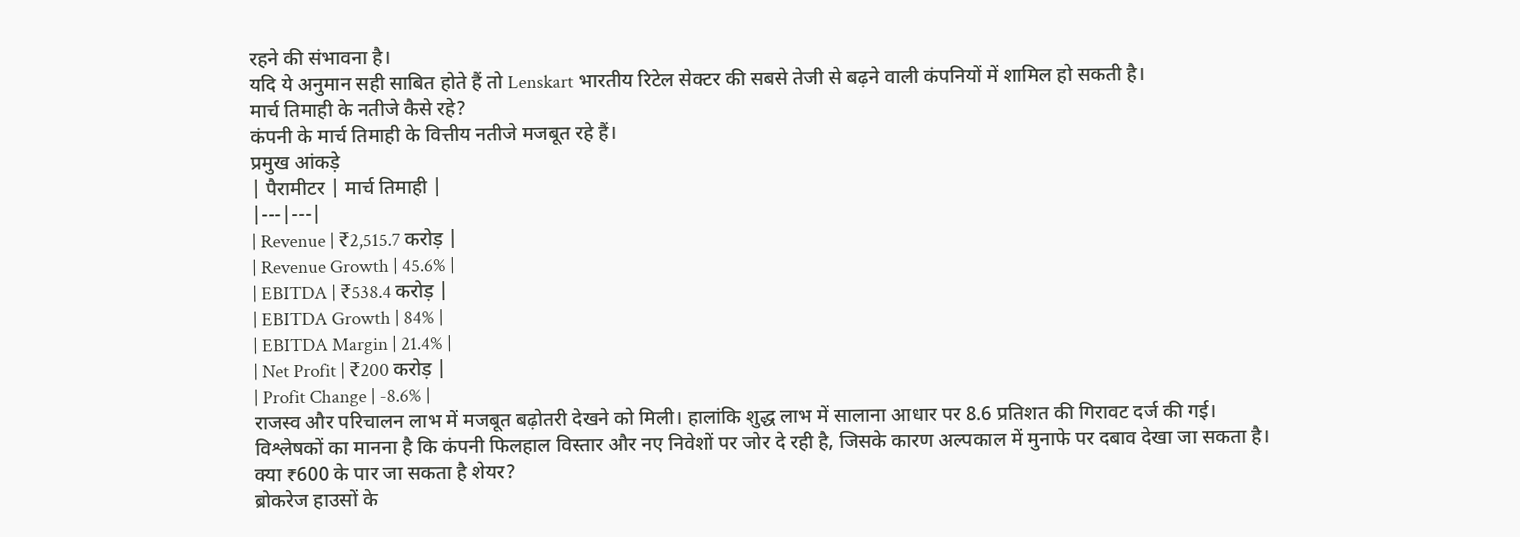रहने की संभावना है।
यदि ये अनुमान सही साबित होते हैं तो Lenskart भारतीय रिटेल सेक्टर की सबसे तेजी से बढ़ने वाली कंपनियों में शामिल हो सकती है।
मार्च तिमाही के नतीजे कैसे रहे?
कंपनी के मार्च तिमाही के वित्तीय नतीजे मजबूत रहे हैं।
प्रमुख आंकड़े
| पैरामीटर | मार्च तिमाही |
|---|---|
| Revenue | ₹2,515.7 करोड़ |
| Revenue Growth | 45.6% |
| EBITDA | ₹538.4 करोड़ |
| EBITDA Growth | 84% |
| EBITDA Margin | 21.4% |
| Net Profit | ₹200 करोड़ |
| Profit Change | -8.6% |
राजस्व और परिचालन लाभ में मजबूत बढ़ोतरी देखने को मिली। हालांकि शुद्ध लाभ में सालाना आधार पर 8.6 प्रतिशत की गिरावट दर्ज की गई।
विश्लेषकों का मानना है कि कंपनी फिलहाल विस्तार और नए निवेशों पर जोर दे रही है, जिसके कारण अल्पकाल में मुनाफे पर दबाव देखा जा सकता है।
क्या ₹600 के पार जा सकता है शेयर?
ब्रोकरेज हाउसों के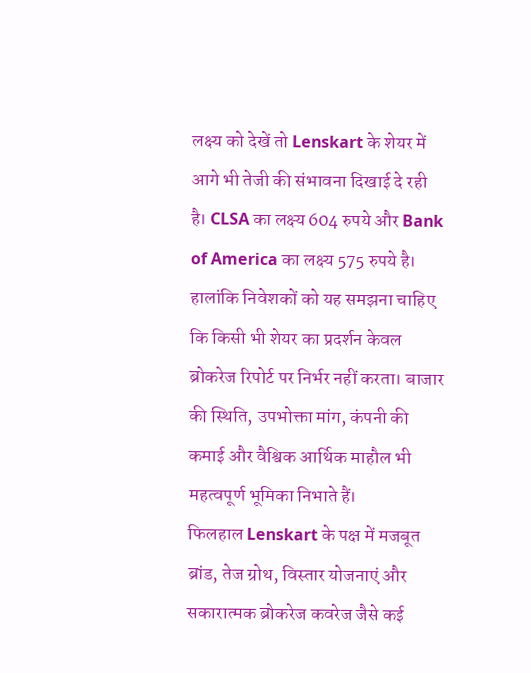लक्ष्य को देखें तो Lenskart के शेयर में आगे भी तेजी की संभावना दिखाई दे रही है। CLSA का लक्ष्य 604 रुपये और Bank of America का लक्ष्य 575 रुपये है।
हालांकि निवेशकों को यह समझना चाहिए कि किसी भी शेयर का प्रदर्शन केवल ब्रोकरेज रिपोर्ट पर निर्भर नहीं करता। बाजार की स्थिति, उपभोक्ता मांग, कंपनी की कमाई और वैश्विक आर्थिक माहौल भी महत्वपूर्ण भूमिका निभाते हैं।
फिलहाल Lenskart के पक्ष में मजबूत ब्रांड, तेज ग्रोथ, विस्तार योजनाएं और सकारात्मक ब्रोकरेज कवरेज जैसे कई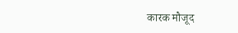कारक मौजूद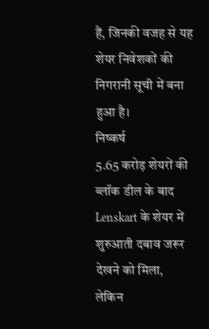हैं, जिनकी वजह से यह शेयर निवेशकों की निगरानी सूची में बना हुआ है।
निष्कर्ष
5.65 करोड़ शेयरों की ब्लॉक डील के बाद Lenskart के शेयर में शुरुआती दबाव जरूर देखने को मिला, लेकिन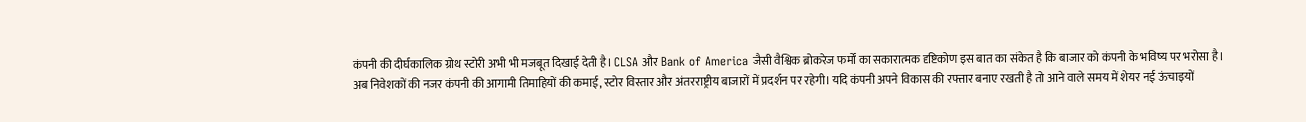कंपनी की दीर्घकालिक ग्रोथ स्टोरी अभी भी मजबूत दिखाई देती है। CLSA और Bank of America जैसी वैश्विक ब्रोकरेज फर्मों का सकारात्मक दृष्टिकोण इस बात का संकेत है कि बाजार को कंपनी के भविष्य पर भरोसा है।
अब निवेशकों की नजर कंपनी की आगामी तिमाहियों की कमाई, स्टोर विस्तार और अंतरराष्ट्रीय बाजारों में प्रदर्शन पर रहेगी। यदि कंपनी अपने विकास की रफ्तार बनाए रखती है तो आने वाले समय में शेयर नई ऊंचाइयों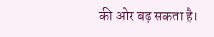की ओर बढ़ सकता है।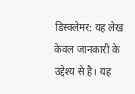डिस्क्लेमर: यह लेख केवल जानकारी के उद्देश्य से है। यह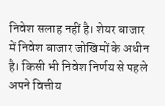निवेश सलाह नहीं है। शेयर बाजार में निवेश बाजार जोखिमों के अधीन है। किसी भी निवेश निर्णय से पहले अपने वित्तीय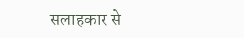सलाहकार से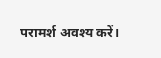परामर्श अवश्य करें।